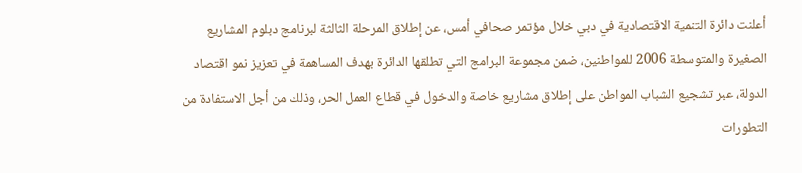أعلنت دائرة التنمية الاقتصادية في دبي خلال مؤتمر صحافي أمس، عن إطلاق المرحلة الثالثة لبرنامج دبلوم المشاريع الصغيرة والمتوسطة 2006 للمواطنين، ضمن مجموعة البرامج التي تطلقها الدائرة بهدف المساهمة في تعزيز نمو اقتصاد الدولة، عبر تشجيع الشباب المواطن على إطلاق مشاريع خاصة والدخول في قطاع العمل الحر، وذلك من أجل الاستفادة من التطورات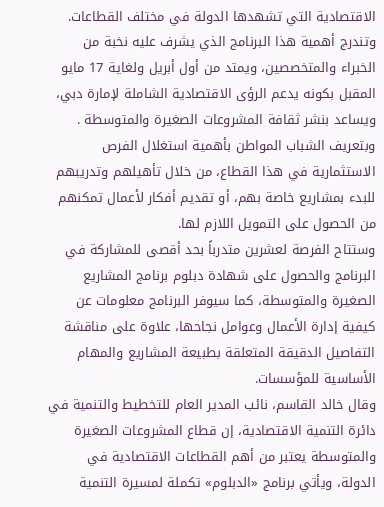الاقتصادية التي تشهدها الدولة في مختلف القطاعات.
وتندرج أهمية هذا البرنامج الذي يشرف عليه نخبة من الخبراء والمتخصصين، ويمتد من أول أبريل ولغاية 17 مايو المقبل بكونه يدعم الرؤى الاقتصادية الشاملة لإمارة دبي، ويساعد بنشر ثقافة المشروعات الصغيرة والمتوسطة .
وبتعريف الشباب المواطن بأهمية استغلال الفرص الاستثمارية في هذا القطاع، من خلال تأهيلهم وتدريبهم للبدء بمشاريع خاصة بهم، أو تقديم أفكار لأعمال تمكنهم من الحصول على التمويل اللازم لها.
وستتاح الفرصة لعشرين متدرباً بحد أقصى للمشاركة في البرنامج والحصول على شهادة دبلوم برنامج المشاريع الصغيرة والمتوسطة، كما سيوفر البرنامج معلومات عن كيفية إدارة الأعمال وعوامل نجاحها، علاوة على مناقشة التفاصيل الدقيقة المتعلقة بطبيعة المشاريع والمهام الأساسية للمؤسسات.
وقال خالد القاسم، نائب المدير العام للتخطيط والتنمية في دائرة التنمية الاقتصادية، إن قطاع المشروعات الصغيرة والمتوسطة يعتبر من أهم القطاعات الاقتصادية في الدولة، ويأتي برنامج «الدبلوم» تكملة لمسيرة التنمية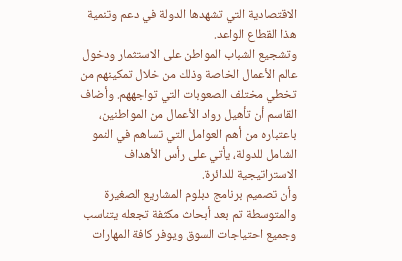الاقتصادية التي تشهدها الدولة في دعم وتنمية هذا القطاع الواعد.
وتشجيع الشباب المواطن على الاستثمار ودخول عالم الأعمال الخاصة وذلك من خلال تمكينهم من تخطي مختلف الصعوبات التي تواجههم. وأضاف القاسم أن تأهيل رواد الأعمال من المواطنين، باعتباره من أهم العوامل التي تساهم في النمو الشامل للدولة، يأتي على رأس الأهداف الاستراتيجية للدائرة.
وأن تصميم برنامج دبلوم المشاريع الصغيرة والمتوسطة تم بعد أبحاث مكثفة تجعله يتناسب وجميع احتياجات السوق ويوفر كافة المهارات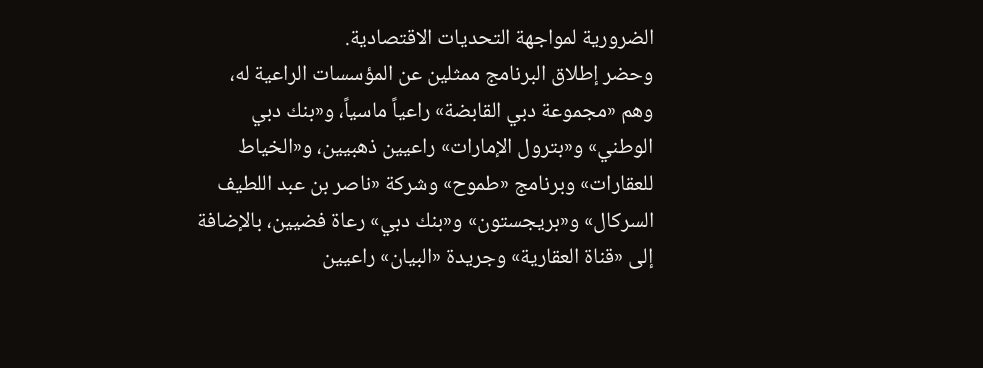الضرورية لمواجهة التحديات الاقتصادية.
وحضر إطلاق البرنامج ممثلين عن المؤسسات الراعية له، وهم «مجموعة دبي القابضة» راعياً ماسياً، و«بنك دبي الوطني» و«بترول الإمارات» راعيين ذهبيين، و«الخياط للعقارات» وبرنامج «طموح» وشركة «ناصر بن عبد اللطيف السركال» و«بريجستون» و«بنك دبي» رعاة فضيين، بالإضافة إلى «قناة العقارية» وجريدة «البيان» راعيين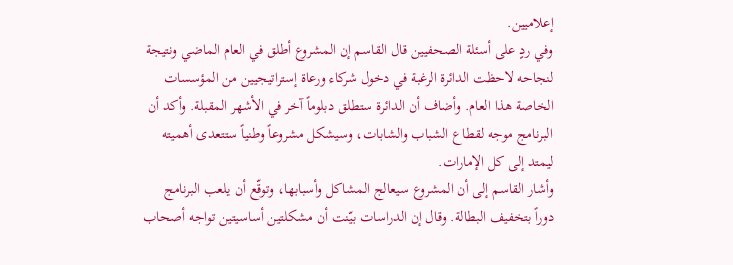إعلاميين.
وفي ردٍ على أسئلة الصحفيين قال القاسم إن المشروع أطلق في العام الماضي ونتيجة لنجاحه لاحظت الدائرة الرغبة في دخول شركاء ورعاة إستراتيجيين من المؤسسات الخاصة هذا العام. وأضاف أن الدائرة ستطلق دبلوماً آخر في الأشهر المقبلة. وأكد أن البرنامج موجه لقطاع الشباب والشابات، وسيشكل مشروعاً وطنياً ستتعدى أهميته ليمتد إلى كل الإمارات.
وأشار القاسم إلى أن المشروع سيعالج المشاكل وأسبابها، وتوقّع أن يلعب البرنامج دوراً بتخفيف البطالة. وقال إن الدراسات بيّنت أن مشكلتين أساسيتين تواجه أصحاب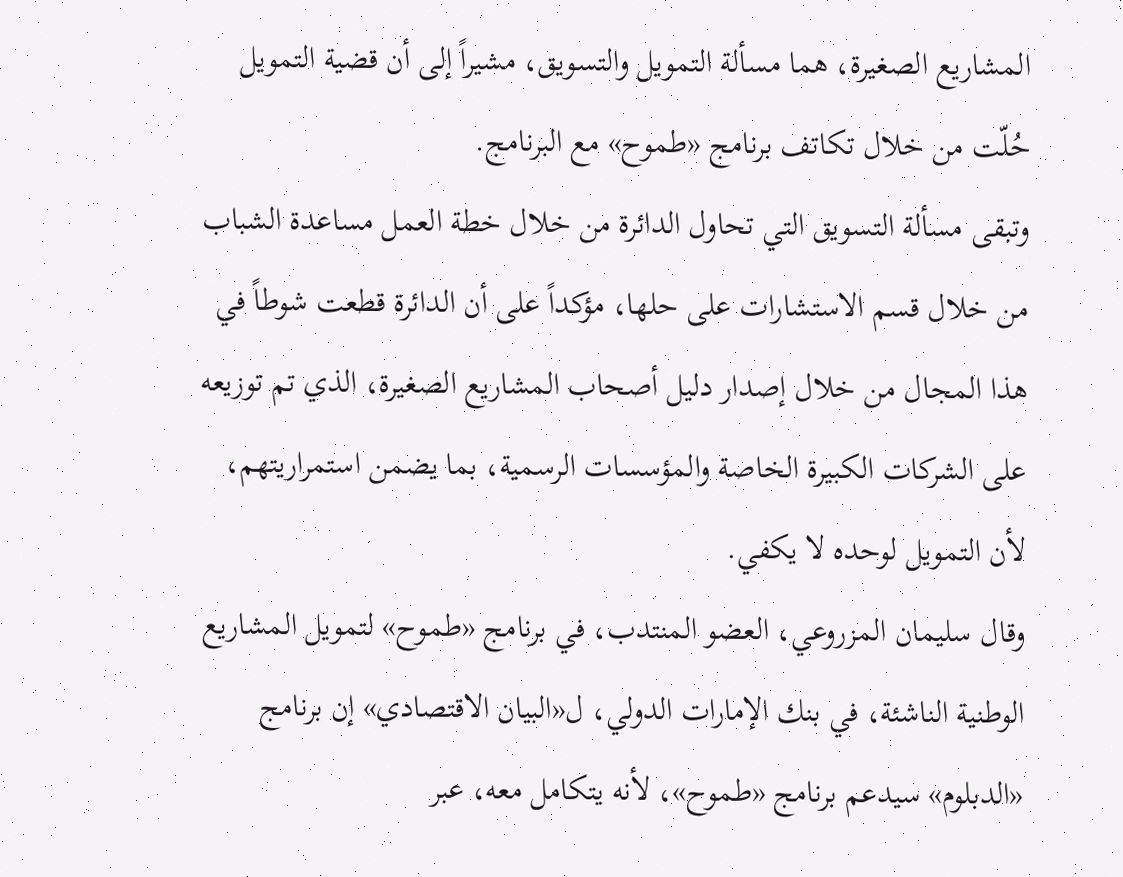المشاريع الصغيرة، هما مسألة التمويل والتسويق، مشيراً إلى أن قضية التمويل حُلّت من خلال تكاتف برنامج «طموح» مع البرنامج.
وتبقى مسألة التسويق التي تحاول الدائرة من خلال خطة العمل مساعدة الشباب من خلال قسم الاستشارات على حلها، مؤكداً على أن الدائرة قطعت شوطاً في هذا المجال من خلال إصدار دليل أصحاب المشاريع الصغيرة، الذي تم توزيعه على الشركات الكبيرة الخاصة والمؤسسات الرسمية، بما يضمن استمراريتهم، لأن التمويل لوحده لا يكفي.
وقال سليمان المزروعي، العضو المنتدب، في برنامج «طموح» لتمويل المشاريع الوطنية الناشئة، في بنك الإمارات الدولي، ل«البيان الاقتصادي» إن برنامج «الدبلوم» سيدعم برنامج «طموح»، لأنه يتكامل معه، عبر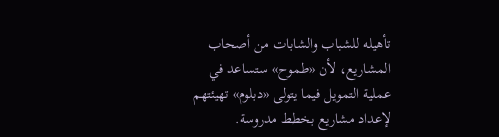تأهيله للشباب والشابات من أصحاب المشاريع، لأن «طموح» ستساعد في عملية التمويل فيما يتولى «دبلوم» تهيئتهم لإعداد مشاريع بخطط مدروسة.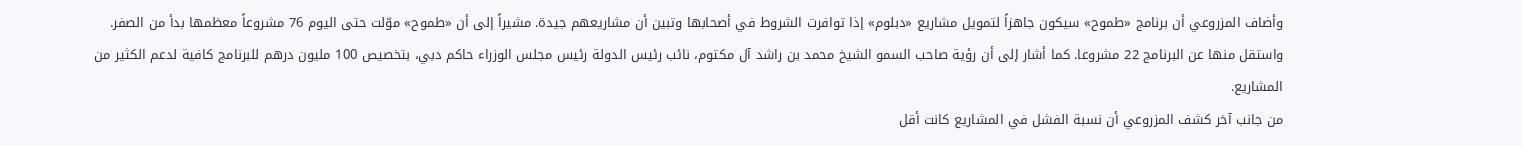وأضاف المزروعي أن برنامج «طموح» سيكون جاهزاً لتمويل مشاريع «دبلوم» إذا توافرت الشروط في أصحابها وتبين أن مشاريعهم جيدة. مشيراً إلى أن «طموح» موّلت حتى اليوم 76 مشروعاً معظمها بدأ من الصفر.
واستقل منها عن البرنامج 22 مشروعا. كما أشار إلى أن رؤية صاحب السمو الشيخ محمد بن راشد آل مكتوم، نائب رئيس الدولة رئيس مجلس الوزراء حاكم دبي، بتخصيص 100 مليون درهم للبرنامج كافية لدعم الكثير من المشاريع.
من جانب آخر كشف المزروعي أن نسبة الفشل في المشاريع كانت أقل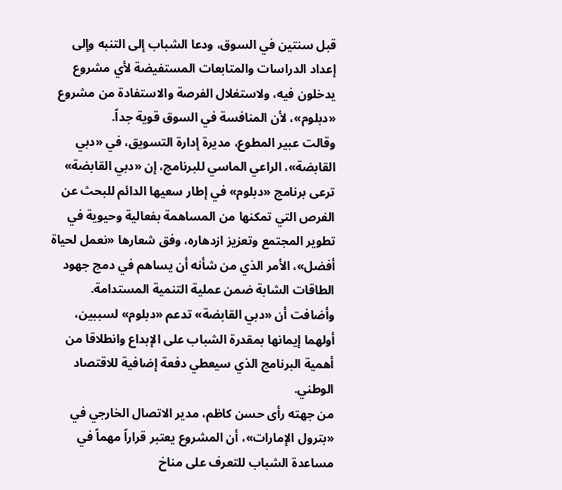قبل سنتين في السوق، ودعا الشباب إلى التنبه وإلى إعداد الدراسات والمتابعات المستفيضة لأي مشروع يدخلون فيه، ولاستغلال الفرصة والاستفادة من مشروع «دبلوم»، لأن المنافسة في السوق قوية جداً.
وقالت عبير المطوع، مديرة إدارة التسويق، في «دبي القابضة»، الراعي الماسي للبرنامج، إن «دبي القابضة» ترعى برنامج «دبلوم» في إطار سعيها الدائم للبحث عن الفرص التي تمكنها من المساهمة بفعالية وحيوية في تطوير المجتمع وتعزيز ازدهاره، وفق شعارها «نعمل لحياة أفضل»، الأمر الذي من شأنه أن يساهم في دمج جهود الطاقات الشابة ضمن عملية التنمية المستدامة.
وأضافت أن «دبي القابضة» تدعم «دبلوم» لسببين، أولهما إيمانها بمقدرة الشباب على الإبداع وانطلاقا من أهمية البرنامج الذي سيعطي دفعة إضافية للاقتصاد الوطني.
من جهته رأى حسن كاظم، مدير الاتصال الخارجي في «بترول الإمارات»، أن المشروع يعتبر قراراً مهماً في مساعدة الشباب للتعرف على مناخ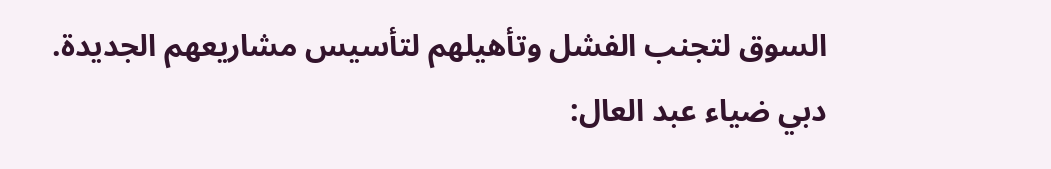السوق لتجنب الفشل وتأهيلهم لتأسيس مشاريعهم الجديدة.
دبي ضياء عبد العال: